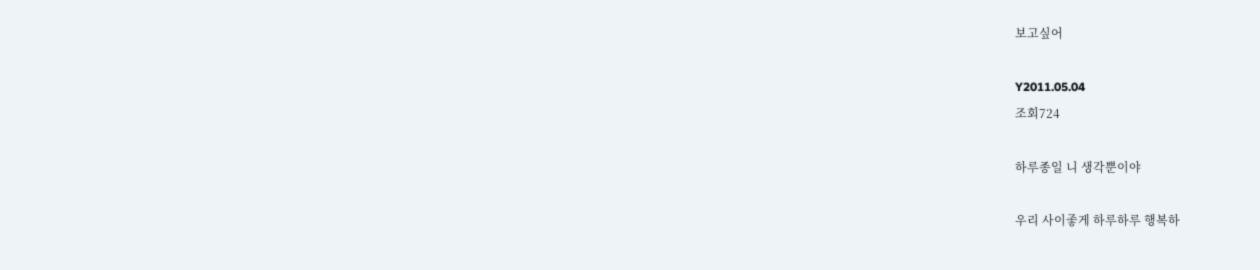보고싶어

Y2011.05.04
조회724

하루종일 니 생각뿐이야

우리 사이좋게 하루하루 행복하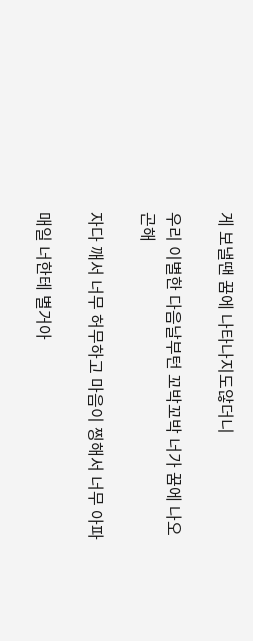게 보낼땐 꿈에 나타나지도않더니

우리 이별한 다음날부턴 꼬박꼬박 너가 꿈에 나오곤해

자다 깨서 너무 허무하고 마음이 찡해서 너무 아파

매일 너한테 별거아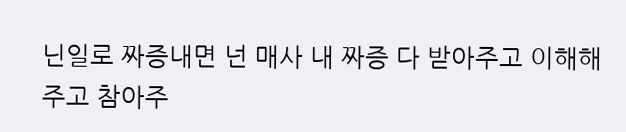닌일로 짜증내면 넌 매사 내 짜증 다 받아주고 이해해주고 참아주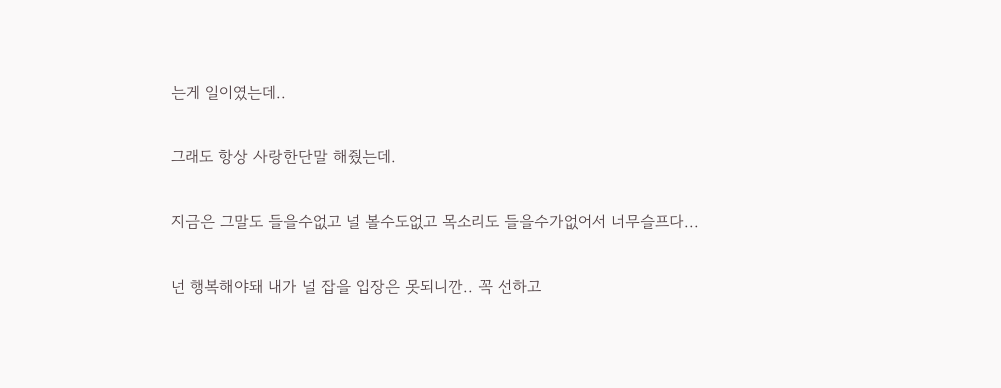는게 일이였는데..

그래도 항상 사랑한단말 해줬는데.

지금은 그말도 들을수없고 널 볼수도없고 목소리도 들을수가없어서 너무슬프다...

넌 행복해야돼 내가 널 잡을 입장은 못되니깐.. 꼭 선하고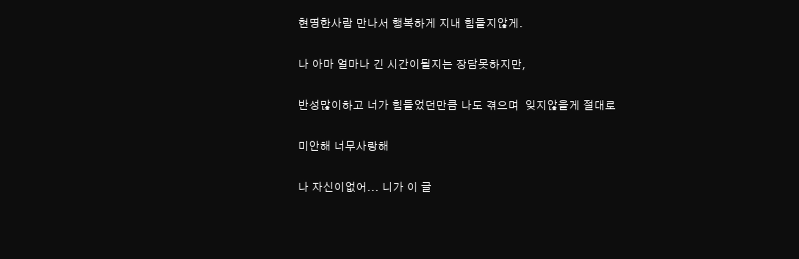현명한사람 만나서 행복하게 지내 힘들지않게.

나 아마 얼마나 긴 시간이될지는 장담못하지만,

반성많이하고 너가 힘들었던만큼 나도 겪으며  잊지않을게 절대로

미안해 너무사랑해

나 자신이없어... 니가 이 글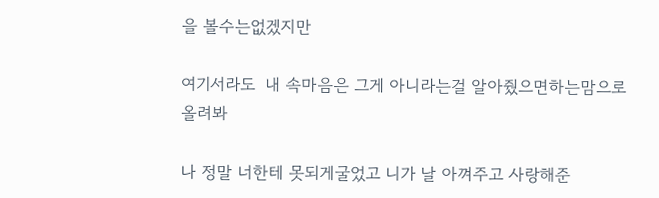을 볼수는없겠지만

여기서라도  내 속마음은 그게 아니라는걸 알아줬으면하는맘으로 올려봐

나 정말 너한테 못되게굴었고 니가 날 아껴주고 사랑해준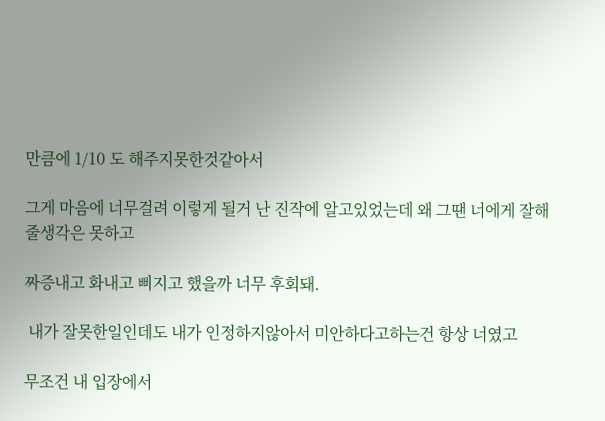만큼에 1/10 도 해주지못한것같아서

그게 마음에 너무걸려 이렇게 될거 난 진작에 알고있었는데 왜 그땐 너에게 잘해줄생각은 못하고

짜증내고 화내고 삐지고 했을까 너무 후회돼.

 내가 잘못한일인데도 내가 인정하지않아서 미안하다고하는건 항상 너였고

무조건 내 입장에서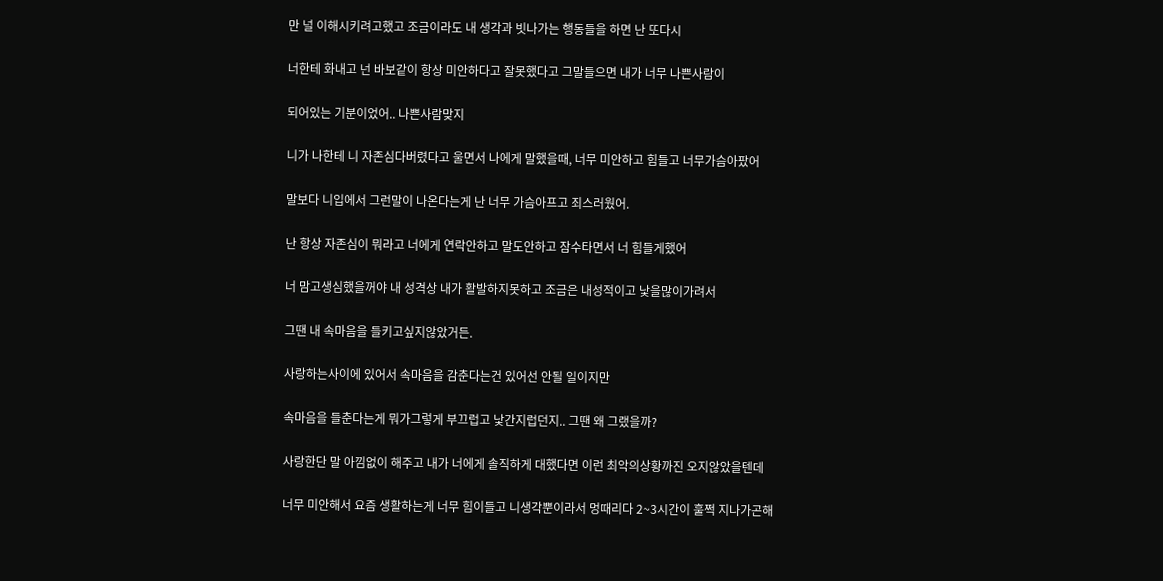만 널 이해시키려고했고 조금이라도 내 생각과 빗나가는 행동들을 하면 난 또다시

너한테 화내고 넌 바보같이 항상 미안하다고 잘못했다고 그말들으면 내가 너무 나쁜사람이

되어있는 기분이었어.. 나쁜사람맞지

니가 나한테 니 자존심다버렸다고 울면서 나에게 말했을때, 너무 미안하고 힘들고 너무가슴아팠어

말보다 니입에서 그런말이 나온다는게 난 너무 가슴아프고 죄스러웠어.

난 항상 자존심이 뭐라고 너에게 연락안하고 말도안하고 잠수타면서 너 힘들게했어

너 맘고생심했을꺼야 내 성격상 내가 활발하지못하고 조금은 내성적이고 낯을많이가려서

그땐 내 속마음을 들키고싶지않았거든.

사랑하는사이에 있어서 속마음을 감춘다는건 있어선 안될 일이지만

속마음을 들춘다는게 뭐가그렇게 부끄럽고 낯간지럽던지.. 그땐 왜 그랬을까?

사랑한단 말 아낌없이 해주고 내가 너에게 솔직하게 대했다면 이런 최악의상황까진 오지않았을텐데

너무 미안해서 요즘 생활하는게 너무 힘이들고 니생각뿐이라서 멍때리다 2~3시간이 훌쩍 지나가곤해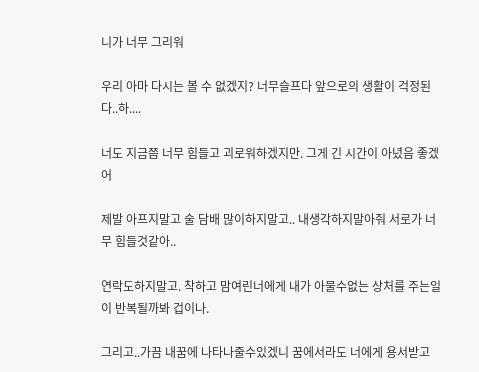니가 너무 그리워

우리 아마 다시는 볼 수 없겠지? 너무슬프다 앞으로의 생활이 걱정된다..하....

너도 지금쯤 너무 힘들고 괴로워하겠지만. 그게 긴 시간이 아녔음 좋겠어

제발 아프지말고 술 담배 많이하지말고.. 내생각하지말아줘 서로가 너무 힘들것같아..

연락도하지말고. 착하고 맘여린너에게 내가 아물수없는 상처를 주는일이 반복될까봐 겁이나.

그리고..가끔 내꿈에 나타나줄수있겠니 꿈에서라도 너에게 용서받고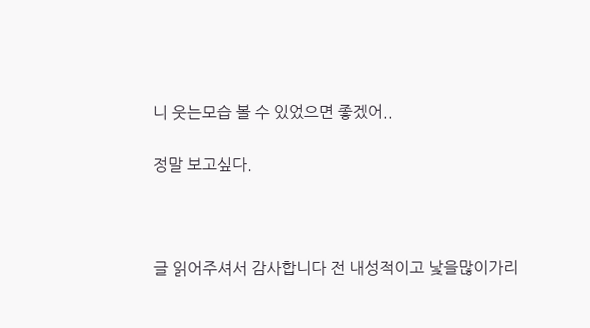니 웃는모습 볼 수 있었으면 좋겠어..

정말 보고싶다.



글 읽어주셔서 감사합니다 전 내성적이고 낯을많이가리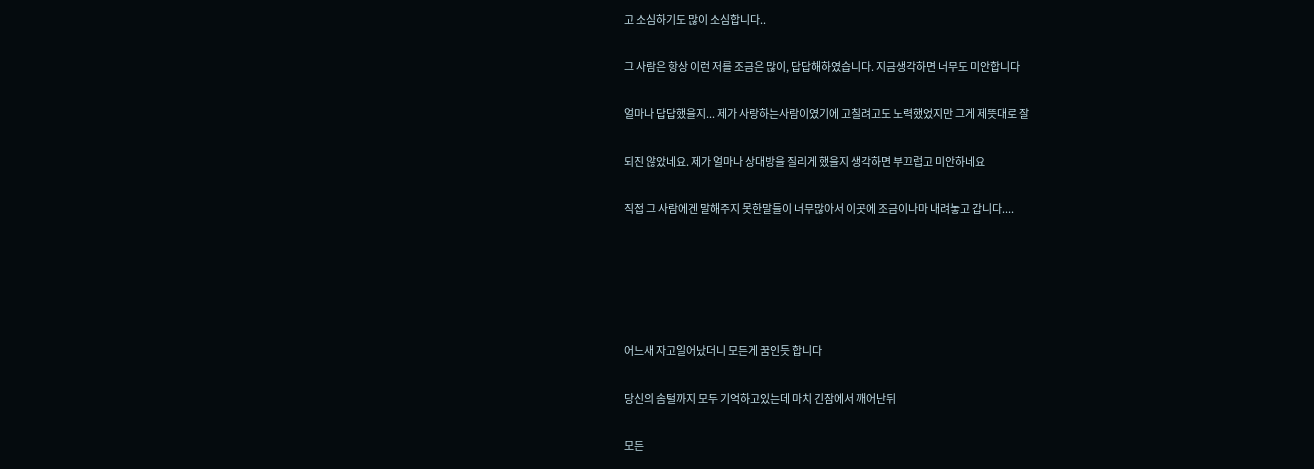고 소심하기도 많이 소심합니다..

그 사람은 항상 이런 저를 조금은 많이, 답답해하였습니다. 지금생각하면 너무도 미안합니다

얼마나 답답했을지... 제가 사랑하는사람이였기에 고칠려고도 노력했었지만 그게 제뜻대로 잘

되진 않았네요. 제가 얼마나 상대방을 질리게 했을지 생각하면 부끄럽고 미안하네요

직접 그 사람에겐 말해주지 못한말들이 너무많아서 이곳에 조금이나마 내려놓고 갑니다....





어느새 자고일어났더니 모든게 꿈인듯 합니다

당신의 솜털까지 모두 기억하고있는데 마치 긴잠에서 깨어난뒤

모든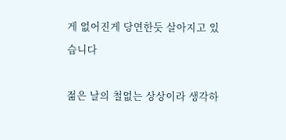게 없어진게 당연한듯 살아지고 있습니다

젊은 날의 철없는 상상이라 생각하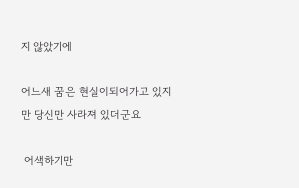지 않았기에

어느새 꿈은 현실이되어가고 있지만 당신만 사라져 있더군요

 어색하기만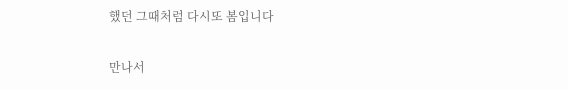했던 그때처럼 다시또 봄입니다

만나서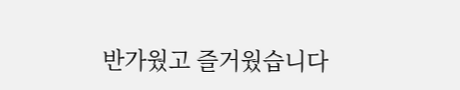반가웠고 즐거웠습니다